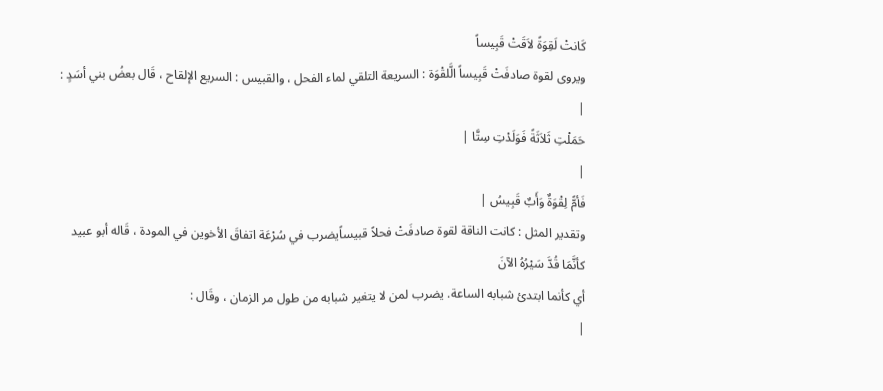كَانتْ لَقِوَةً لاَقَتْ قَبِيساً
ويروى لقوة صادفَتْ قَبِيساً الَّلقْوَة : السريعة التلقي لماء الفحل ، والقبيس : السريع الإلقاح ، قَال بعضُ بني أسَدٍ :
|
حَمَلْتِ ثَلاَثَةً فَوَلَدْتِ سِتَّا |
|
فَأمًّ لِقْوَةٌ وَأَبٌ قَبِيسُ |
وتقدير المثل : كانت الناقة لقوة صادفَتْ فحلاً قبيساًيضرب في سُرْعَة اتفاقَ الأخوين في المودة ، قَاله أبو عبيد
كأنَّمَا قُدَّ سَيْرُهُ الآنَ
أي كأنما ابتدئ شبابه الساعة. يضرب لمن لا يتغير شبابه من طول مر الزمان ، وقَال :
|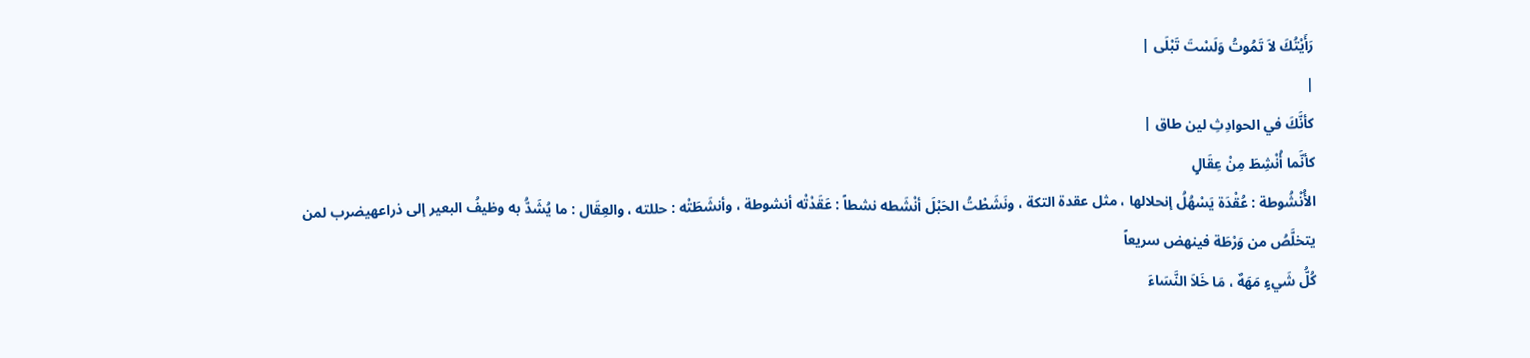رَأَيْتُكَ لاَ تَمُوتُ وَلَسْتَ تَبْلَى |
|
كأنَّكَ في الحوادِثِ لين طاق |
كأنَّما أُنْشِطَ مِنْ عِقَالٍ
الأُنْشُوطة : عُقْدَة يَسْهُلُ إنحلالها ، مثل عقدة التكة ، ونَشَطْتُ الحَبْلَ أنْشَطه نشطاً : عَقَدْتْه أنشوطة ، وأنشَطَتْه : حللته ، والعِقَال : ما يُشَدُّ به وظيفُ البعير إلى ذراعهيضرب لمن يتخلَّصُ من وَرْطَة فينهض سريعاً
كُلُّ شَيءٍ مَهَهٌ ، مَا خَلاَ النَّسَاءَ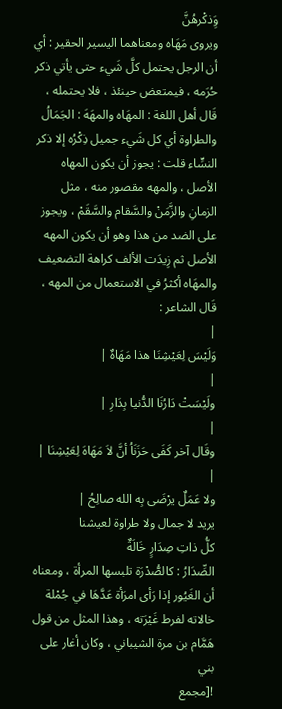وَِذكْرهُنَّ
ويروى مَهَاه ومعناهما اليسير الحقير : أي أن الرجل يحتمل كلَّ شَيء حتى يأتي ذكر حُرَمه ، فيمتعض حينئذ ، فلا يحتمله ، قَال أهل اللغة : المهَاه والمهَهَ : الجَمَالُ والطراوة أي كل شَيء جميل ذِكْرُه إلا ذكر النسٍّاء قلت : يجوز أن يكون المهاه الأصل ، والمهه مقصور منه ، مثل الزمانِ والزَّمَنْ والسَّقام والسَّقَمْ ، ويجوز على الضد من هذا وهو أن يكون المهه الأصل ثم زِيدَت الألف كراهة التضعيف والمهَاه أكثرُ في الاستعمال من المهه ، قَال الشاعر :
|
وَلَيْسَ لِعَيْشِنَا هذا مَهَاهٌ |
|
ولَيْسَتْ دَارُنَا الدُّنيا بِدَارِ |
|
وقَال آخر كَفَى حَزَنَاُ أنَّ لاَ مَهَاهَ لِعَيْشِنَا |
|
ولا عَمَلٌ يرْضَى بِه الله صالِحُ |
يريد لا جمال ولا طراوة لعيشنا
كلُّ ذاتِ صِدَارٍ خَالَةٌ
الصِّدَارُ : كالصُّدْرَة تلبسها المرأة ، ومعناه أن الغَيُور إذا رَأى امرَأة عَدَّهَا في جُمْلة خالاته لفرط غَيْرَته ، وهذا المثل من قول هَمَّام بن مرة الشيباني ، وكان أغار على بني
![مجمع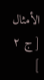الأمثال [ ج ٢ ]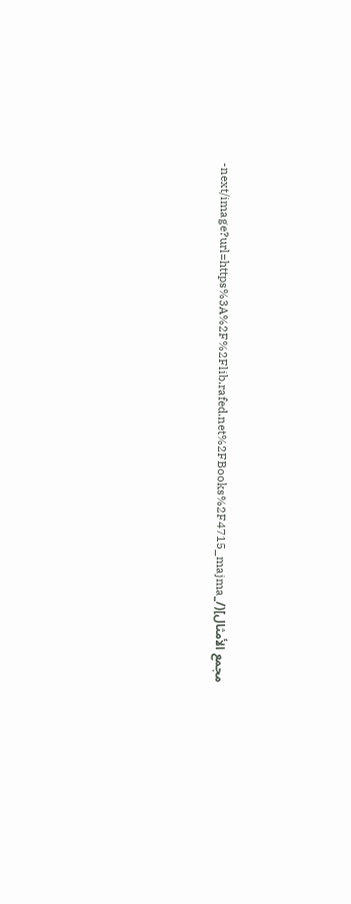مجمع الأمثال](/_next/image?url=https%3A%2F%2Flib.rafed.net%2FBooks%2F4715_majma-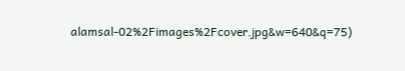alamsal-02%2Fimages%2Fcover.jpg&w=640&q=75)